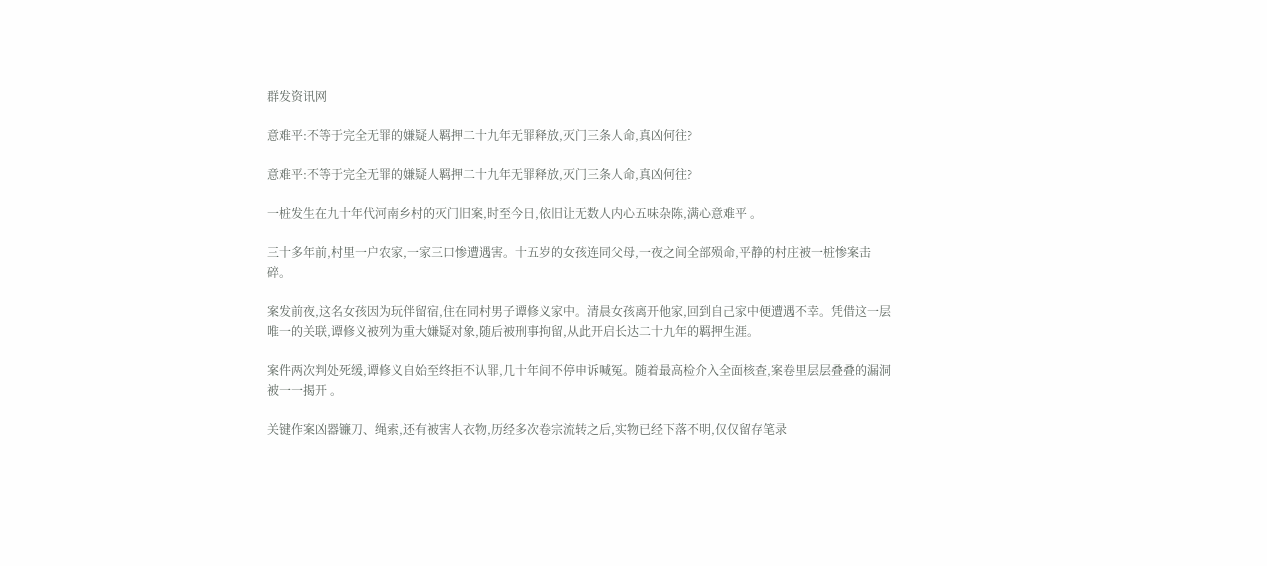群发资讯网

意难平:不等于完全无罪的嫌疑人羁押二十九年无罪释放,灭门三条人命,真凶何往?

意难平:不等于完全无罪的嫌疑人羁押二十九年无罪释放,灭门三条人命,真凶何往?

一桩发生在九十年代河南乡村的灭门旧案,时至今日,依旧让无数人内心五味杂陈,满心意难平 。

三十多年前,村里一户农家,一家三口惨遭遇害。十五岁的女孩连同父母,一夜之间全部殒命,平静的村庄被一桩惨案击碎。

案发前夜,这名女孩因为玩伴留宿,住在同村男子谭修义家中。清晨女孩离开他家,回到自己家中便遭遇不幸。凭借这一层唯一的关联,谭修义被列为重大嫌疑对象,随后被刑事拘留,从此开启长达二十九年的羁押生涯。

案件两次判处死缓,谭修义自始至终拒不认罪,几十年间不停申诉喊冤。随着最高检介入全面核查,案卷里层层叠叠的漏洞被一一揭开 。

关键作案凶器镰刀、绳索,还有被害人衣物,历经多次卷宗流转之后,实物已经下落不明,仅仅留存笔录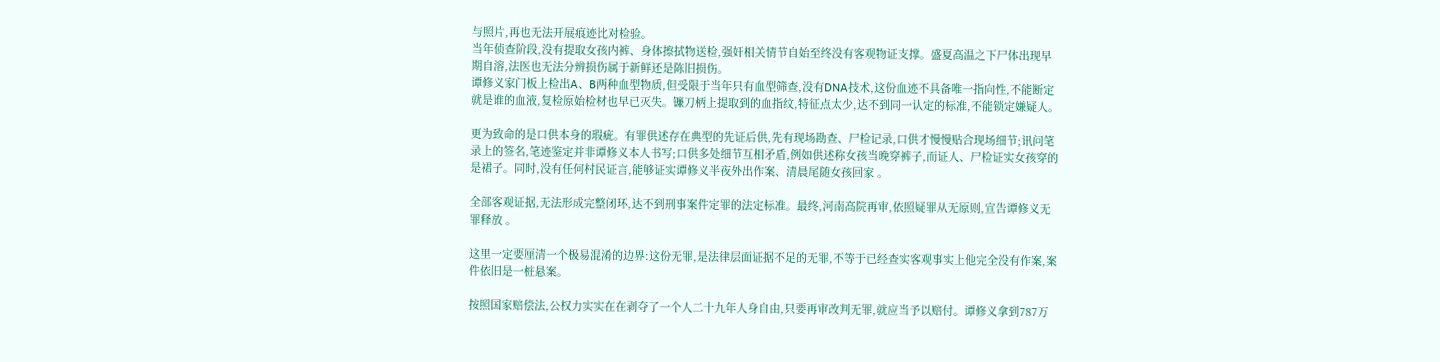与照片,再也无法开展痕迹比对检验。
当年侦查阶段,没有提取女孩内裤、身体擦拭物送检,强奸相关情节自始至终没有客观物证支撑。盛夏高温之下尸体出现早期自溶,法医也无法分辨损伤属于新鲜还是陈旧损伤。
谭修义家门板上检出A、B两种血型物质,但受限于当年只有血型筛查,没有DNA技术,这份血迹不具备唯一指向性,不能断定就是谁的血液,复检原始检材也早已灭失。镰刀柄上提取到的血指纹,特征点太少,达不到同一认定的标准,不能锁定嫌疑人。

更为致命的是口供本身的瑕疵。有罪供述存在典型的先证后供,先有现场勘查、尸检记录,口供才慢慢贴合现场细节;讯问笔录上的签名,笔迹鉴定并非谭修义本人书写;口供多处细节互相矛盾,例如供述称女孩当晚穿裤子,而证人、尸检证实女孩穿的是裙子。同时,没有任何村民证言,能够证实谭修义半夜外出作案、清晨尾随女孩回家 。

全部客观证据,无法形成完整闭环,达不到刑事案件定罪的法定标准。最终,河南高院再审,依照疑罪从无原则,宣告谭修义无罪释放 。

这里一定要厘清一个极易混淆的边界:这份无罪,是法律层面证据不足的无罪,不等于已经查实客观事实上他完全没有作案,案件依旧是一桩悬案。

按照国家赔偿法,公权力实实在在剥夺了一个人二十九年人身自由,只要再审改判无罪,就应当予以赔付。谭修义拿到787万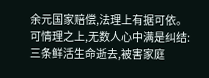余元国家赔偿,法理上有据可依。可情理之上,无数人心中满是纠结:三条鲜活生命逝去,被害家庭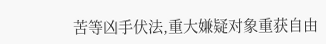苦等凶手伏法,重大嫌疑对象重获自由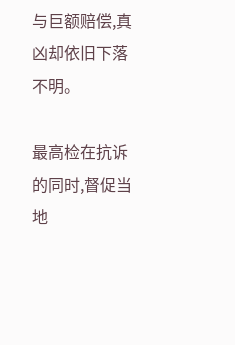与巨额赔偿,真凶却依旧下落不明。

最高检在抗诉的同时,督促当地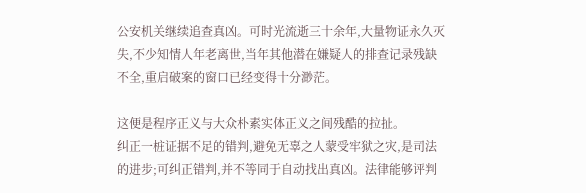公安机关继续追查真凶。可时光流逝三十余年,大量物证永久灭失,不少知情人年老离世,当年其他潜在嫌疑人的排查记录残缺不全,重启破案的窗口已经变得十分渺茫。

这便是程序正义与大众朴素实体正义之间残酷的拉扯。
纠正一桩证据不足的错判,避免无辜之人蒙受牢狱之灾,是司法的进步;可纠正错判,并不等同于自动找出真凶。法律能够评判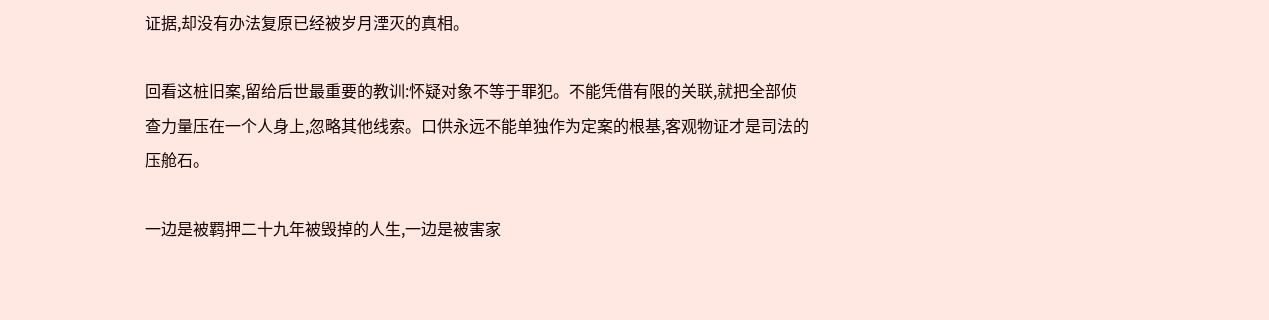证据,却没有办法复原已经被岁月湮灭的真相。

回看这桩旧案,留给后世最重要的教训:怀疑对象不等于罪犯。不能凭借有限的关联,就把全部侦查力量压在一个人身上,忽略其他线索。口供永远不能单独作为定案的根基,客观物证才是司法的压舱石。

一边是被羁押二十九年被毁掉的人生,一边是被害家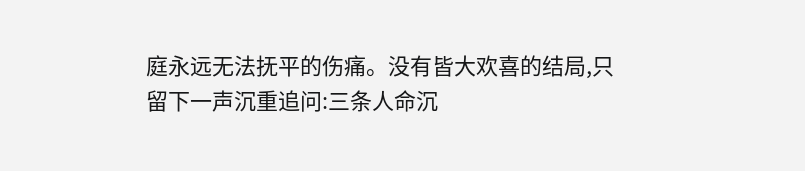庭永远无法抚平的伤痛。没有皆大欢喜的结局,只留下一声沉重追问:三条人命沉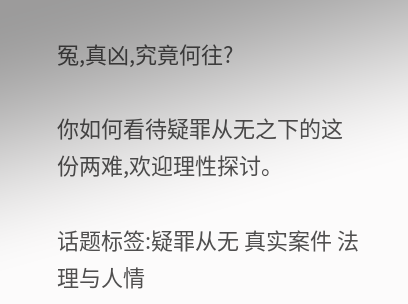冤,真凶,究竟何往?

你如何看待疑罪从无之下的这份两难,欢迎理性探讨。

话题标签:疑罪从无 真实案件 法理与人情